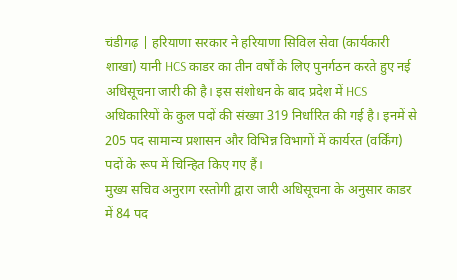चंडीगढ़ | हरियाणा सरकार ने हरियाणा सिविल सेवा (कार्यकारी शाखा) यानी HCS काडर का तीन वर्षों के लिए पुनर्गठन करते हुए नई अधिसूचना जारी की है। इस संशोधन के बाद प्रदेश में HCS अधिकारियों के कुल पदों की संख्या 319 निर्धारित की गई है। इनमें से 205 पद सामान्य प्रशासन और विभिन्न विभागों में कार्यरत (वर्किंग) पदों के रूप में चिन्हित किए गए हैं।
मुख्य सचिव अनुराग रस्तोगी द्वारा जारी अधिसूचना के अनुसार काडर में 84 पद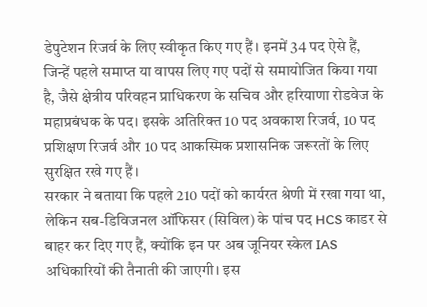डेपुटेशन रिजर्व के लिए स्वीकृत किए गए हैं। इनमें 34 पद ऐसे हैं, जिन्हें पहले समाप्त या वापस लिए गए पदों से समायोजित किया गया है, जैसे क्षेत्रीय परिवहन प्राधिकरण के सचिव और हरियाणा रोडवेज के महाप्रबंधक के पद। इसके अतिरिक्त 10 पद अवकाश रिजर्व, 10 पद प्रशिक्षण रिजर्व और 10 पद आकस्मिक प्रशासनिक जरूरतों के लिए सुरक्षित रखे गए हैं।
सरकार ने बताया कि पहले 210 पदों को कार्यरत श्रेणी में रखा गया था, लेकिन सब-डिविजनल ऑफिसर (सिविल) के पांच पद HCS काडर से बाहर कर दिए गए हैं, क्योंकि इन पर अब जूनियर स्केल IAS अधिकारियों की तैनाती की जाएगी। इस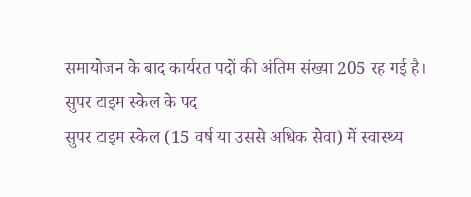समायोजन के बाद कार्यरत पदों की अंतिम संख्या 205 रह गई है।
सुपर टाइम स्केल के पद
सुपर टाइम स्केल (15 वर्ष या उससे अधिक सेवा) में स्वास्थ्य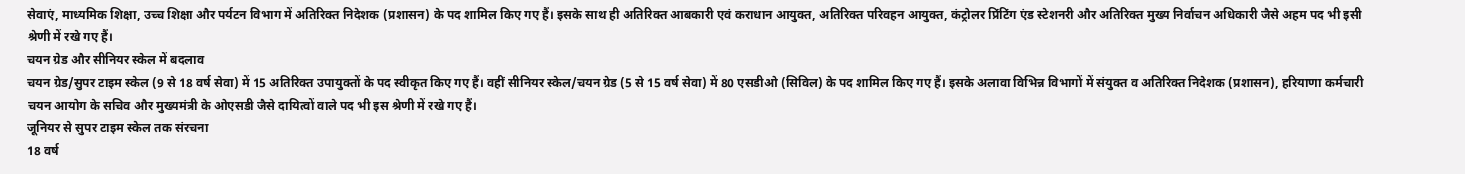सेवाएं, माध्यमिक शिक्षा, उच्च शिक्षा और पर्यटन विभाग में अतिरिक्त निदेशक (प्रशासन) के पद शामिल किए गए हैं। इसके साथ ही अतिरिक्त आबकारी एवं कराधान आयुक्त, अतिरिक्त परिवहन आयुक्त, कंट्रोलर प्रिंटिंग एंड स्टेशनरी और अतिरिक्त मुख्य निर्वाचन अधिकारी जैसे अहम पद भी इसी श्रेणी में रखे गए हैं।
चयन ग्रेड और सीनियर स्केल में बदलाव
चयन ग्रेड/सुपर टाइम स्केल (9 से 18 वर्ष सेवा) में 15 अतिरिक्त उपायुक्तों के पद स्वीकृत किए गए हैं। वहीं सीनियर स्केल/चयन ग्रेड (5 से 15 वर्ष सेवा) में 80 एसडीओ (सिविल) के पद शामिल किए गए हैं। इसके अलावा विभिन्न विभागों में संयुक्त व अतिरिक्त निदेशक (प्रशासन), हरियाणा कर्मचारी चयन आयोग के सचिव और मुख्यमंत्री के ओएसडी जैसे दायित्वों वाले पद भी इस श्रेणी में रखे गए हैं।
जूनियर से सुपर टाइम स्केल तक संरचना
18 वर्ष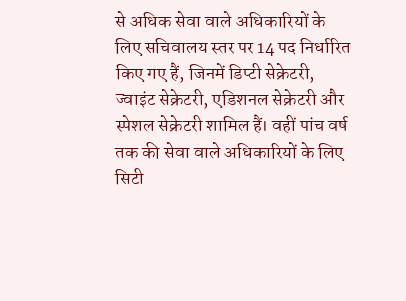से अधिक सेवा वाले अधिकारियों के लिए सचिवालय स्तर पर 14 पद निर्धारित किए गए हैं, जिनमें डिप्टी सेक्रेटरी, ज्वाइंट सेक्रेटरी, एडिशनल सेक्रेटरी और स्पेशल सेक्रेटरी शामिल हैं। वहीं पांच वर्ष तक की सेवा वाले अधिकारियों के लिए सिटी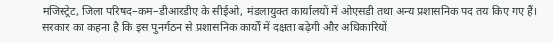मजिस्ट्रेट, जिला परिषद–कम–डीआरडीए के सीईओ, मंडलायुक्त कार्यालयों में ओएसडी तथा अन्य प्रशासनिक पद तय किए गए हैं।
सरकार का कहना है कि इस पुनर्गठन से प्रशासनिक कार्यों में दक्षता बढ़ेगी और अधिकारियों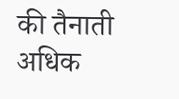की तैनाती अधिक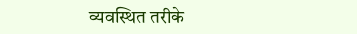व्यवस्थित तरीके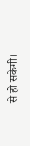से हो सकेगी।